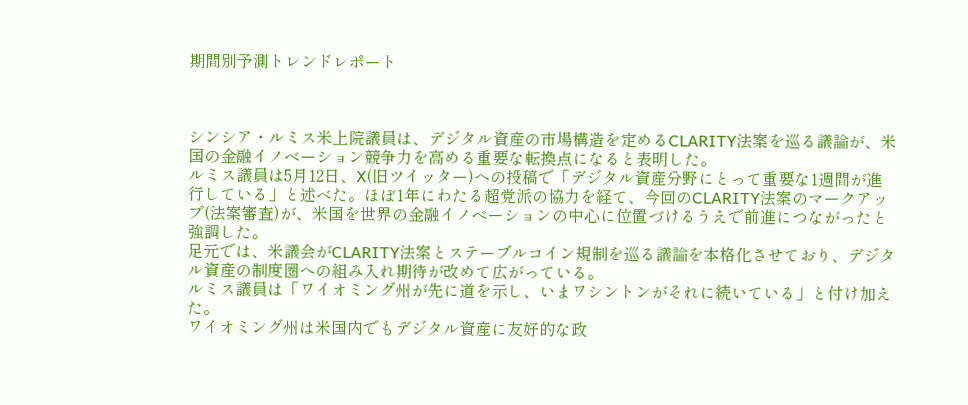期間別予測トレンドレポート



シンシア・ルミス米上院議員は、デジタル資産の市場構造を定めるCLARITY法案を巡る議論が、米国の金融イノベーション競争力を高める重要な転換点になると表明した。
ルミス議員は5月12日、X(旧ツイッター)への投稿で「デジタル資産分野にとって重要な1週間が進行している」と述べた。ほぼ1年にわたる超党派の協力を経て、今回のCLARITY法案のマークアップ(法案審査)が、米国を世界の金融イノベーションの中心に位置づけるうえで前進につながったと強調した。
足元では、米議会がCLARITY法案とステーブルコイン規制を巡る議論を本格化させており、デジタル資産の制度圏への組み入れ期待が改めて広がっている。
ルミス議員は「ワイオミング州が先に道を示し、いまワシントンがそれに続いている」と付け加えた。
ワイオミング州は米国内でもデジタル資産に友好的な政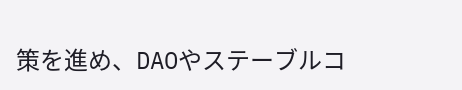策を進め、DAOやステーブルコ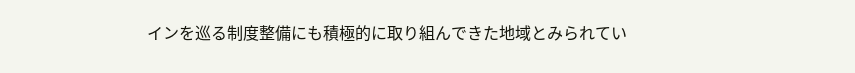インを巡る制度整備にも積極的に取り組んできた地域とみられてい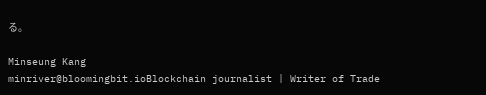る。

Minseung Kang
minriver@bloomingbit.ioBlockchain journalist | Writer of Trade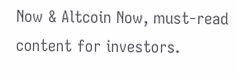Now & Altcoin Now, must-read content for investors.